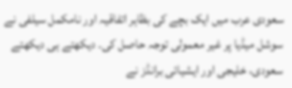سعودی عرب میں ایک بچے کی بظاہر اتفاقیہ اور نامکمل سیلفی نے سوشل میڈیا پر غیر معمولی توجہ حاصل کی۔ دیکھتے ہی دیکھتے سعودی، خلیجی اور ایشیائی برانڈز نے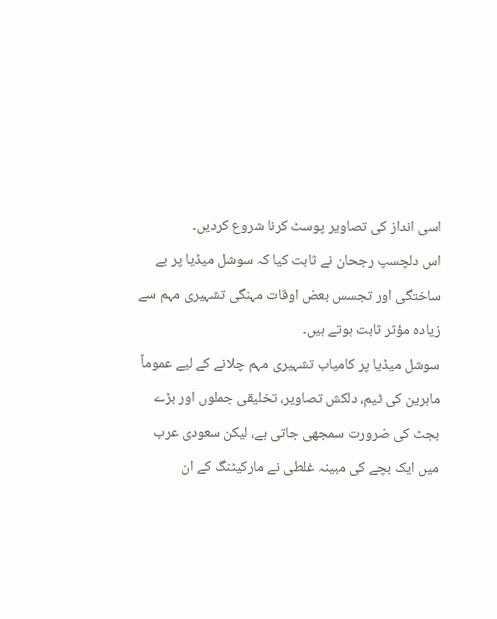اسی انداز کی تصاویر پوسٹ کرنا شروع کردیں۔
اس دلچسپ رجحان نے ثابت کیا کہ سوشل میڈیا پر بے ساختگی اور تجسس بعض اوقات مہنگی تشہیری مہم سے زیادہ مؤثر ثابت ہوتے ہیں۔
سوشل میڈیا پر کامیاب تشہیری مہم چلانے کے لیے عموماً ماہرین کی ٹیم، دلکش تصاویر، تخلیقی جملوں اور بڑے بجٹ کی ضرورت سمجھی جاتی ہے، لیکن سعودی عرب میں ایک بچے کی مبینہ غلطی نے مارکیٹنگ کے ان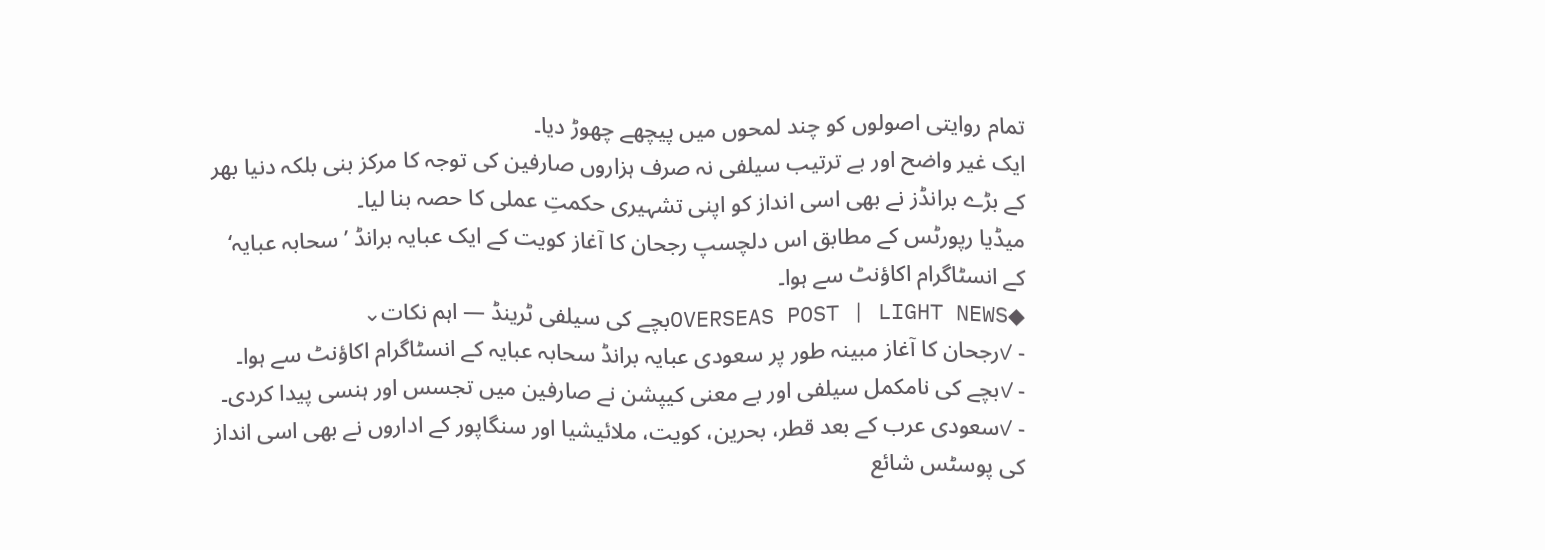تمام روایتی اصولوں کو چند لمحوں میں پیچھے چھوڑ دیا۔
ایک غیر واضح اور بے ترتیب سیلفی نہ صرف ہزاروں صارفین کی توجہ کا مرکز بنی بلکہ دنیا بھر کے بڑے برانڈز نے بھی اسی انداز کو اپنی تشہیری حکمتِ عملی کا حصہ بنا لیا۔
میڈیا رپورٹس کے مطابق اس دلچسپ رجحان کا آغاز کویت کے ایک عبایہ برانڈ ’سحابہ عبایہ‘ کے انسٹاگرام اکاؤنٹ سے ہوا۔
◆OVERSEAS POST | LIGHT NEWSبچے کی سیلفی ٹرینڈ — اہم نکات⌄
- ✓رجحان کا آغاز مبینہ طور پر سعودی عبایہ برانڈ سحابہ عبایہ کے انسٹاگرام اکاؤنٹ سے ہوا۔
- ✓بچے کی نامکمل سیلفی اور بے معنی کیپشن نے صارفین میں تجسس اور ہنسی پیدا کردی۔
- ✓سعودی عرب کے بعد قطر، بحرین، کویت، ملائیشیا اور سنگاپور کے اداروں نے بھی اسی انداز کی پوسٹس شائع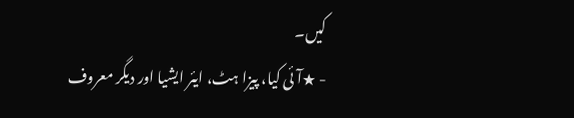کیں۔
- ★آئی کیا، پیزا ہٹ، ایئر ایشیا اور دیگر معروف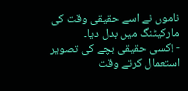ناموں نے اسے حقیقی وقت کی مارکیٹنگ میں بدل دیا۔
- !کسی حقیقی بچے کی تصویر استعمال کرتے وقت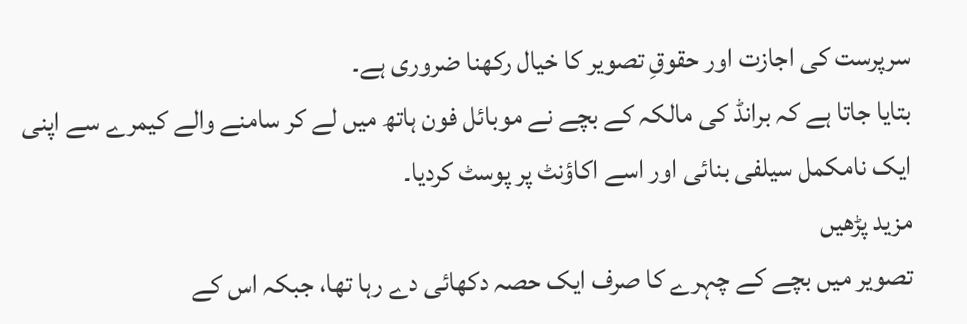سرپرست کی اجازت اور حقوقِ تصویر کا خیال رکھنا ضروری ہے۔
بتایا جاتا ہے کہ برانڈ کی مالکہ کے بچے نے موبائل فون ہاتھ میں لے کر سامنے والے کیمرے سے اپنی ایک نامکمل سیلفی بنائی اور اسے اکاؤنٹ پر پوسٹ کردیا۔
مزید پڑھیں
تصویر میں بچے کے چہرے کا صرف ایک حصہ دکھائی دے رہا تھا، جبکہ اس کے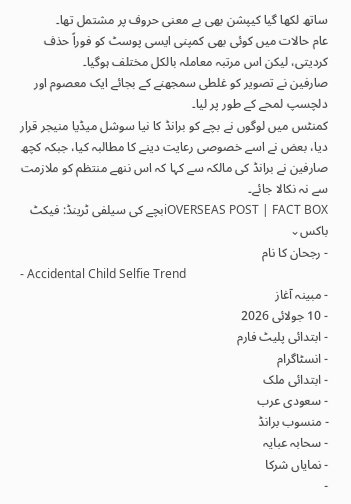ساتھ لکھا گیا کیپشن بھی بے معنی حروف پر مشتمل تھا۔
عام حالات میں کوئی بھی کمپنی ایسی پوسٹ کو فوراً حذف کردیتی، لیکن اس مرتبہ معاملہ بالکل مختلف ہوگیا۔
صارفین نے تصویر کو غلطی سمجھنے کے بجائے ایک معصوم اور دلچسپ لمحے کے طور پر لیا۔
کمنٹس میں لوگوں نے بچے کو برانڈ کا نیا سوشل میڈیا منیجر قرار دیا، بعض نے اسے خصوصی رعایت دینے کا مطالبہ کیا، جبکہ کچھ صارفین نے برانڈ کی مالکہ سے کہا کہ اس ننھے منتظم کو ملازمت سے نہ نکالا جائے۔
iOVERSEAS POST | FACT BOXبچے کی سیلفی ٹرینڈ: فیکٹ باکس⌄
- رجحان کا نام
- Accidental Child Selfie Trend
- مبینہ آغاز
- 10 جولائی 2026
- ابتدائی پلیٹ فارم
- انسٹاگرام
- ابتدائی ملک
- سعودی عرب
- منسوب برانڈ
- سحابہ عبایہ
- نمایاں شرکا
-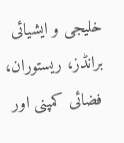خلیجی و ایشیائی برانڈز، ریستوران، فضائی کمپنی اور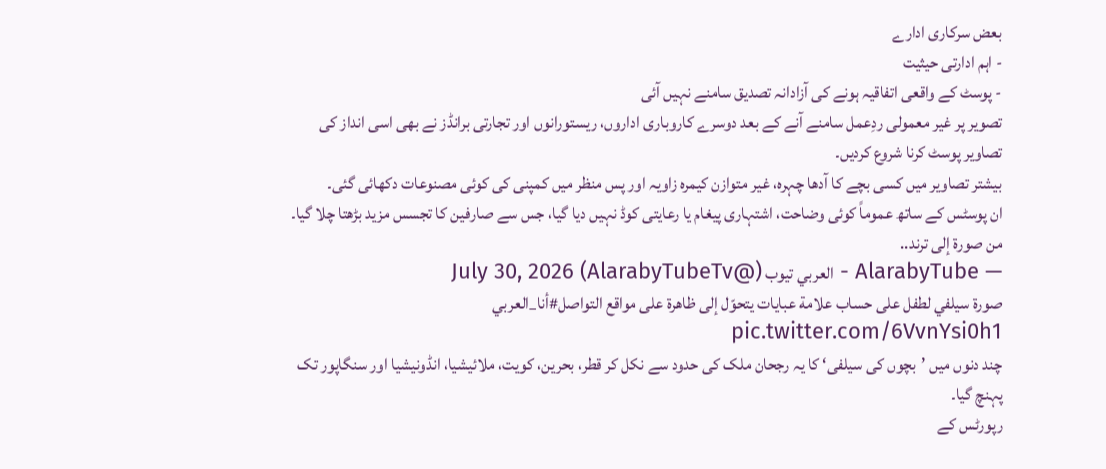بعض سرکاری ادارے
- اہم ادارتی حیثیت
- پوسٹ کے واقعی اتفاقیہ ہونے کی آزادانہ تصدیق سامنے نہیں آئی
تصویر پر غیر معمولی ردِعمل سامنے آنے کے بعد دوسرے کاروباری اداروں، ریستورانوں اور تجارتی برانڈز نے بھی اسی انداز کی تصاویر پوسٹ کرنا شروع کردیں۔
بیشتر تصاویر میں کسی بچے کا آدھا چہرہ، غیر متوازن کیمرہ زاویہ اور پس منظر میں کمپنی کی کوئی مصنوعات دکھائی گئی۔
ان پوسٹس کے ساتھ عموماً کوئی وضاحت، اشتہاری پیغام یا رعایتی کوڈ نہیں دیا گیا، جس سے صارفین کا تجسس مزید بڑھتا چلا گیا۔
من صورة إلى ترند..
— AlarabyTube - العربي تيوب (@AlarabyTubeTv) July 30, 2026
صورة سيلفي لطفل على حساب علامة عبايات يتحوّل إلى ظاهرة على مواقع التواصل#أنا_العربي pic.twitter.com/6VvnYsi0h1
چند دنوں میں ’بچوں کی سیلفی‘ کا یہ رجحان ملک کی حدود سے نکل کر قطر، بحرین، کویت، ملائیشیا، انڈونیشیا اور سنگاپور تک پہنچ گیا۔
رپورٹس کے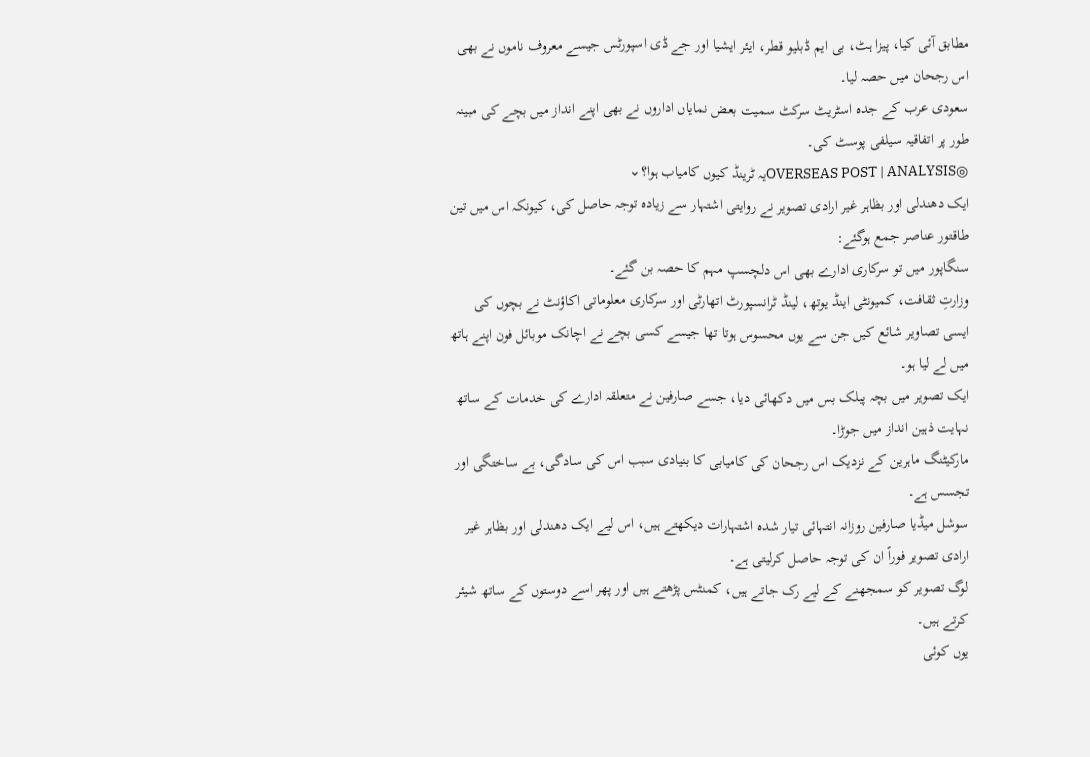مطابق آئی کیا، پیزا ہٹ، بی ایم ڈبلیو قطر، ایئر ایشیا اور جے ڈی اسپورٹس جیسے معروف ناموں نے بھی اس رجحان میں حصہ لیا۔
سعودی عرب کے جدہ اسٹریٹ سرکٹ سمیت بعض نمایاں اداروں نے بھی اپنے انداز میں بچے کی مبینہ طور پر اتفاقیہ سیلفی پوسٹ کی۔
◎OVERSEAS POST | ANALYSISیہ ٹرینڈ کیوں کامیاب ہوا؟⌄
ایک دھندلی اور بظاہر غیر ارادی تصویر نے روایتی اشتہار سے زیادہ توجہ حاصل کی، کیونکہ اس میں تین طاقتور عناصر جمع ہوگئے:
سنگاپور میں تو سرکاری ادارے بھی اس دلچسپ مہم کا حصہ بن گئے۔
وزارتِ ثقافت، کمیونٹی اینڈ یوتھ، لینڈ ٹرانسپورٹ اتھارٹی اور سرکاری معلوماتی اکاؤنٹ نے بچوں کی ایسی تصاویر شائع کیں جن سے یوں محسوس ہوتا تھا جیسے کسی بچے نے اچانک موبائل فون اپنے ہاتھ میں لے لیا ہو۔
ایک تصویر میں بچہ پبلک بس میں دکھائی دیا، جسے صارفین نے متعلقہ ادارے کی خدمات کے ساتھ نہایت ذہین انداز میں جوڑا۔
مارکیٹنگ ماہرین کے نزدیک اس رجحان کی کامیابی کا بنیادی سبب اس کی سادگی، بے ساختگی اور تجسس ہے۔
سوشل میڈیا صارفین روزانہ انتہائی تیار شدہ اشتہارات دیکھتے ہیں، اس لیے ایک دھندلی اور بظاہر غیر ارادی تصویر فوراً ان کی توجہ حاصل کرلیتی ہے۔
لوگ تصویر کو سمجھنے کے لیے رک جاتے ہیں، کمنٹس پڑھتے ہیں اور پھر اسے دوستوں کے ساتھ شیئر کرتے ہیں۔
یوں کوئی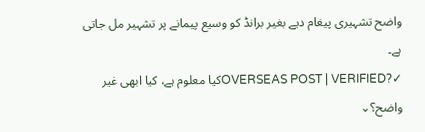واضح تشہیری پیغام دیے بغیر برانڈ کو وسیع پیمانے پر تشہیر مل جاتی ہے۔
✓?OVERSEAS POST | VERIFIEDکیا معلوم ہے، کیا ابھی غیر واضح؟⌄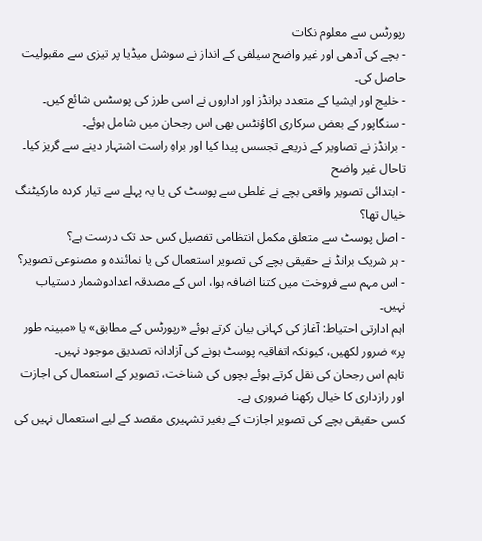رپورٹس سے معلوم نکات
- بچے کی آدھی اور غیر واضح سیلفی کے انداز نے سوشل میڈیا پر تیزی سے مقبولیت حاصل کی۔
- خلیج اور ایشیا کے متعدد برانڈز اور اداروں نے اسی طرز کی پوسٹس شائع کیں۔
- سنگاپور کے بعض سرکاری اکاؤنٹس بھی اس رجحان میں شامل ہوئے۔
- برانڈز نے تصاویر کے ذریعے تجسس پیدا کیا اور براہِ راست اشتہار دینے سے گریز کیا۔
تاحال غیر واضح
- ابتدائی تصویر واقعی بچے نے غلطی سے پوسٹ کی یا یہ پہلے سے تیار کردہ مارکیٹنگ خیال تھا؟
- اصل پوسٹ سے متعلق مکمل انتظامی تفصیل کس حد تک درست ہے؟
- ہر شریک برانڈ نے حقیقی بچے کی تصویر استعمال کی یا نمائندہ و مصنوعی تصویر؟
- اس مہم سے فروخت میں کتنا اضافہ ہوا، اس کے مصدقہ اعدادوشمار دستیاب نہیں۔
اہم ادارتی احتیاط: آغاز کی کہانی بیان کرتے ہوئے «رپورٹس کے مطابق» یا «مبینہ طور پر» ضرور لکھیں، کیونکہ اتفاقیہ پوسٹ ہونے کی آزادانہ تصدیق موجود نہیں۔
تاہم اس رجحان کی نقل کرتے ہوئے بچوں کی شناخت، تصویر کے استعمال کی اجازت اور رازداری کا خیال رکھنا ضروری ہے۔
کسی حقیقی بچے کی تصویر اجازت کے بغیر تشہیری مقصد کے لیے استعمال نہیں کی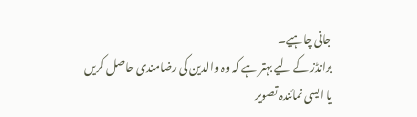جانی چاہیے۔
برانڈز کے لیے بہتر ہے کہ وہ والدین کی رضامندی حاصل کریں یا ایسی نمائندہ تصویر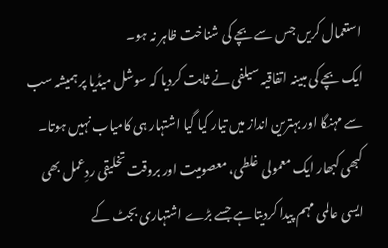استعمال کریں جس سے بچے کی شناخت ظاہر نہ ہو۔
ایک بچے کی مبینہ اتفاقیہ سیلفی نے ثابت کردیا کہ سوشل میڈیا پر ہمیشہ سب سے مہنگا اور بہترین انداز میں تیار کیا گیا اشتہار ہی کامیاب نہیں ہوتا۔
کبھی کبھار ایک معمولی غلطی، معصومیت اور بروقت تخلیقی ردِعمل بھی ایسی عالمی مہم پیدا کردیتا ہے جسے بڑے اشتہاری بجٹ کے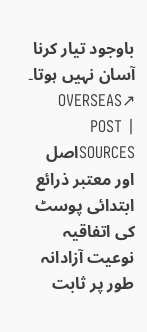باوجود تیار کرنا آسان نہیں ہوتا۔
↗OVERSEAS POST | SOURCESاصل اور معتبر ذرائع
ابتدائی پوسٹ کی اتفاقیہ نوعیت آزادانہ طور پر ثابت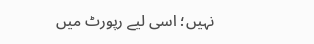نہیں؛ اسی لیے رپورٹ میں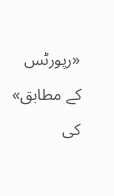«رپورٹس کے مطابق» کی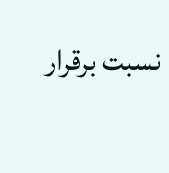نسبت برقرار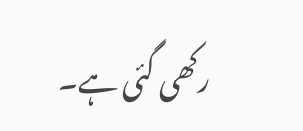رکھی گئی ہے۔